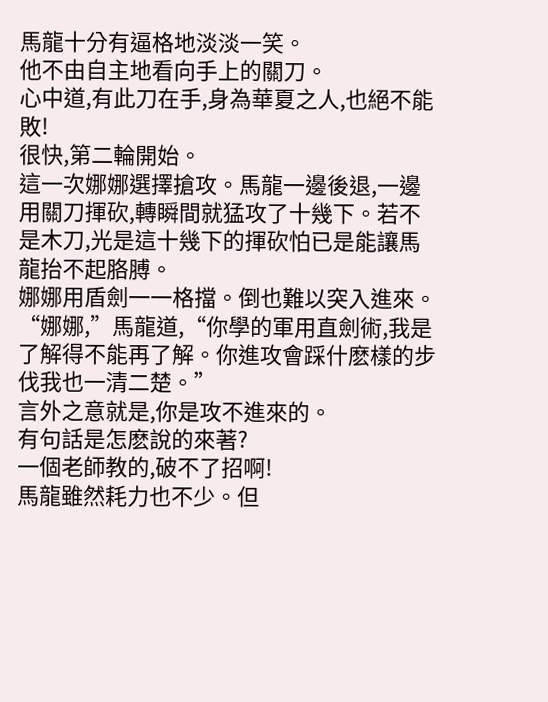馬龍十分有逼格地淡淡一笑。
他不由自主地看向手上的關刀。
心中道,有此刀在手,身為華夏之人,也絕不能敗!
很快,第二輪開始。
這一次娜娜選擇搶攻。馬龍一邊後退,一邊用關刀揮砍,轉瞬間就猛攻了十幾下。若不是木刀,光是這十幾下的揮砍怕已是能讓馬龍抬不起胳膊。
娜娜用盾劍一一格擋。倒也難以突入進來。
“娜娜,”馬龍道,“你學的軍用直劍術,我是了解得不能再了解。你進攻會踩什麽樣的步伐我也一清二楚。”
言外之意就是,你是攻不進來的。
有句話是怎麽說的來著?
一個老師教的,破不了招啊!
馬龍雖然耗力也不少。但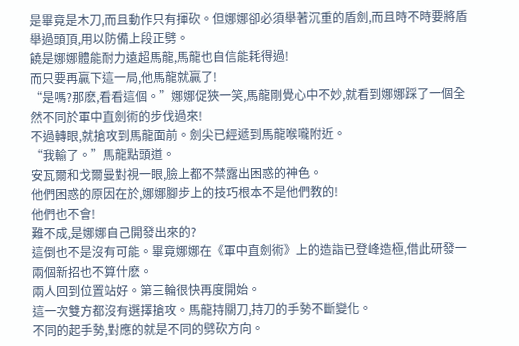是畢竟是木刀,而且動作只有揮砍。但娜娜卻必須舉著沉重的盾劍,而且時不時要將盾舉過頭頂,用以防備上段正劈。
饒是娜娜體能耐力遠超馬龍,馬龍也自信能耗得過!
而只要再贏下這一局,他馬龍就贏了!
“是嗎?那麽,看看這個。”娜娜促狹一笑,馬龍剛覺心中不妙,就看到娜娜踩了一個全然不同於軍中直劍術的步伐過來!
不過轉眼,就搶攻到馬龍面前。劍尖已經遞到馬龍喉嚨附近。
“我輸了。”馬龍點頭道。
安瓦爾和戈爾曼對視一眼,臉上都不禁露出困惑的神色。
他們困惑的原因在於,娜娜腳步上的技巧根本不是他們教的!
他們也不會!
難不成,是娜娜自己開發出來的?
這倒也不是沒有可能。畢竟娜娜在《軍中直劍術》上的造詣已登峰造極,借此研發一兩個新招也不算什麽。
兩人回到位置站好。第三輪很快再度開始。
這一次雙方都沒有選擇搶攻。馬龍持關刀,持刀的手勢不斷變化。
不同的起手勢,對應的就是不同的劈砍方向。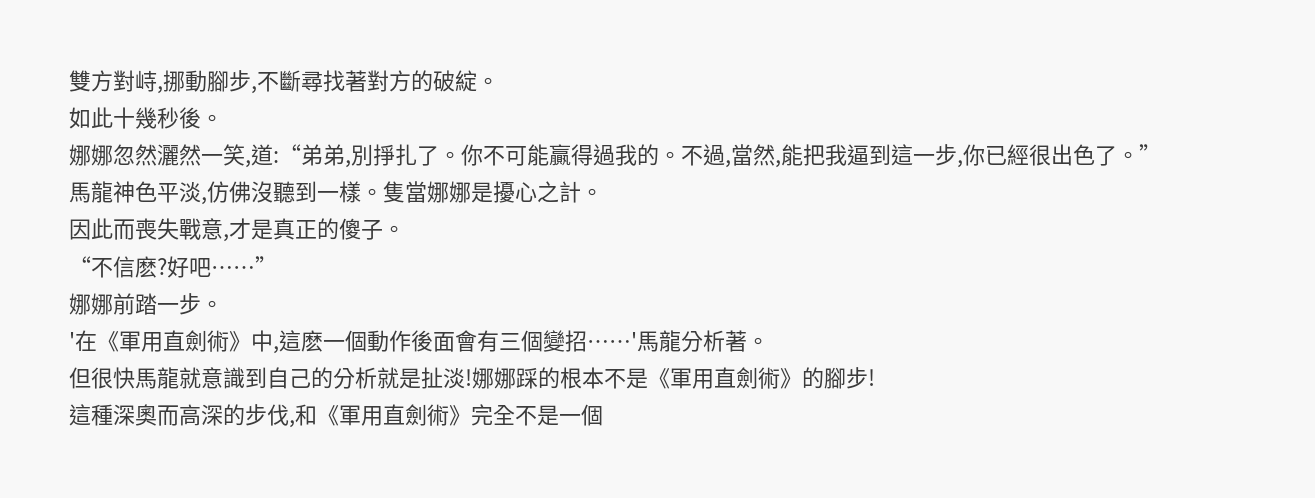雙方對峙,挪動腳步,不斷尋找著對方的破綻。
如此十幾秒後。
娜娜忽然灑然一笑,道:“弟弟,別掙扎了。你不可能贏得過我的。不過,當然,能把我逼到這一步,你已經很出色了。”
馬龍神色平淡,仿佛沒聽到一樣。隻當娜娜是擾心之計。
因此而喪失戰意,才是真正的傻子。
“不信麽?好吧……”
娜娜前踏一步。
'在《軍用直劍術》中,這麽一個動作後面會有三個變招……'馬龍分析著。
但很快馬龍就意識到自己的分析就是扯淡!娜娜踩的根本不是《軍用直劍術》的腳步!
這種深奧而高深的步伐,和《軍用直劍術》完全不是一個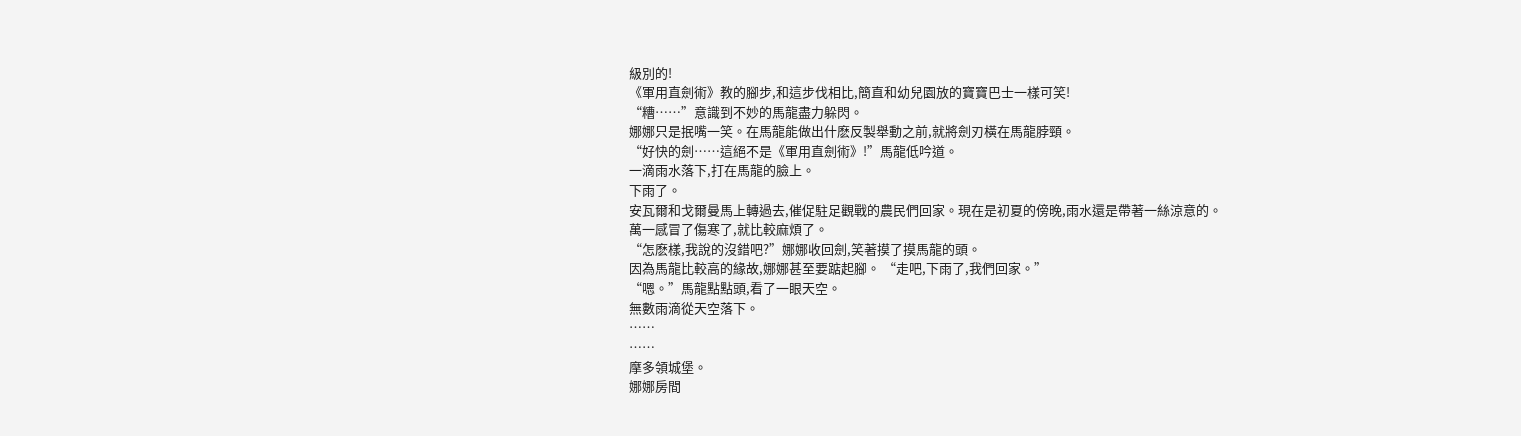級別的!
《軍用直劍術》教的腳步,和這步伐相比,簡直和幼兒園放的寶寶巴士一樣可笑!
“糟……”意識到不妙的馬龍盡力躲閃。
娜娜只是抿嘴一笑。在馬龍能做出什麽反製舉動之前,就將劍刃橫在馬龍脖頸。
“好快的劍……這絕不是《軍用直劍術》!”馬龍低吟道。
一滴雨水落下,打在馬龍的臉上。
下雨了。
安瓦爾和戈爾曼馬上轉過去,催促駐足觀戰的農民們回家。現在是初夏的傍晚,雨水還是帶著一絲涼意的。
萬一感冒了傷寒了,就比較麻煩了。
“怎麽樣,我說的沒錯吧?”娜娜收回劍,笑著摸了摸馬龍的頭。
因為馬龍比較高的緣故,娜娜甚至要踮起腳。 “走吧,下雨了,我們回家。”
“嗯。”馬龍點點頭,看了一眼天空。
無數雨滴從天空落下。
……
……
摩多領城堡。
娜娜房間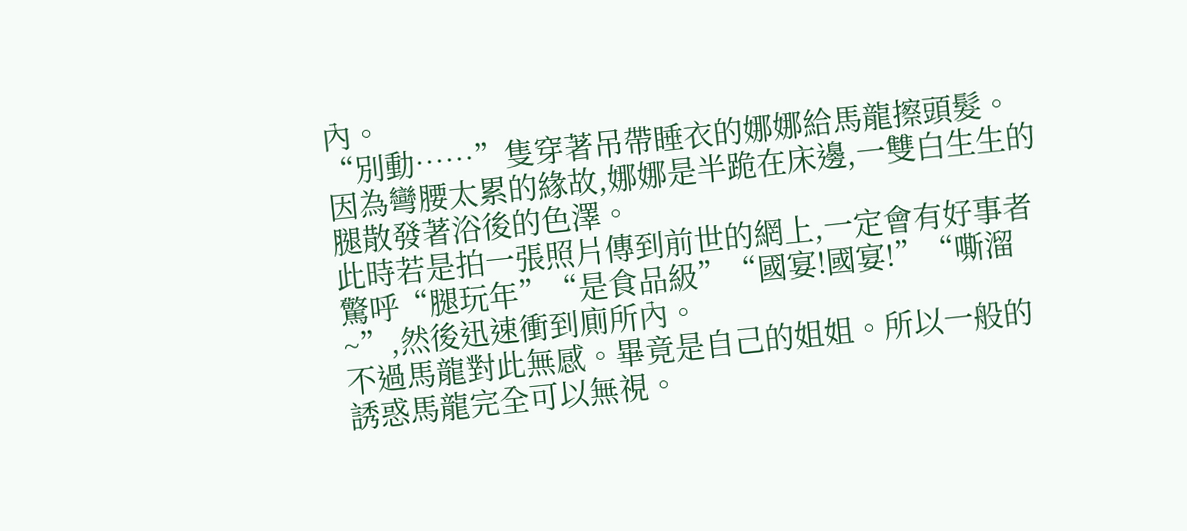內。
“別動……”隻穿著吊帶睡衣的娜娜給馬龍擦頭髮。因為彎腰太累的緣故,娜娜是半跪在床邊,一雙白生生的腿散發著浴後的色澤。
此時若是拍一張照片傳到前世的網上,一定會有好事者驚呼“腿玩年”“是食品級”“國宴!國宴!”“嘶溜~”,然後迅速衝到廁所內。
不過馬龍對此無感。畢竟是自己的姐姐。所以一般的誘惑馬龍完全可以無視。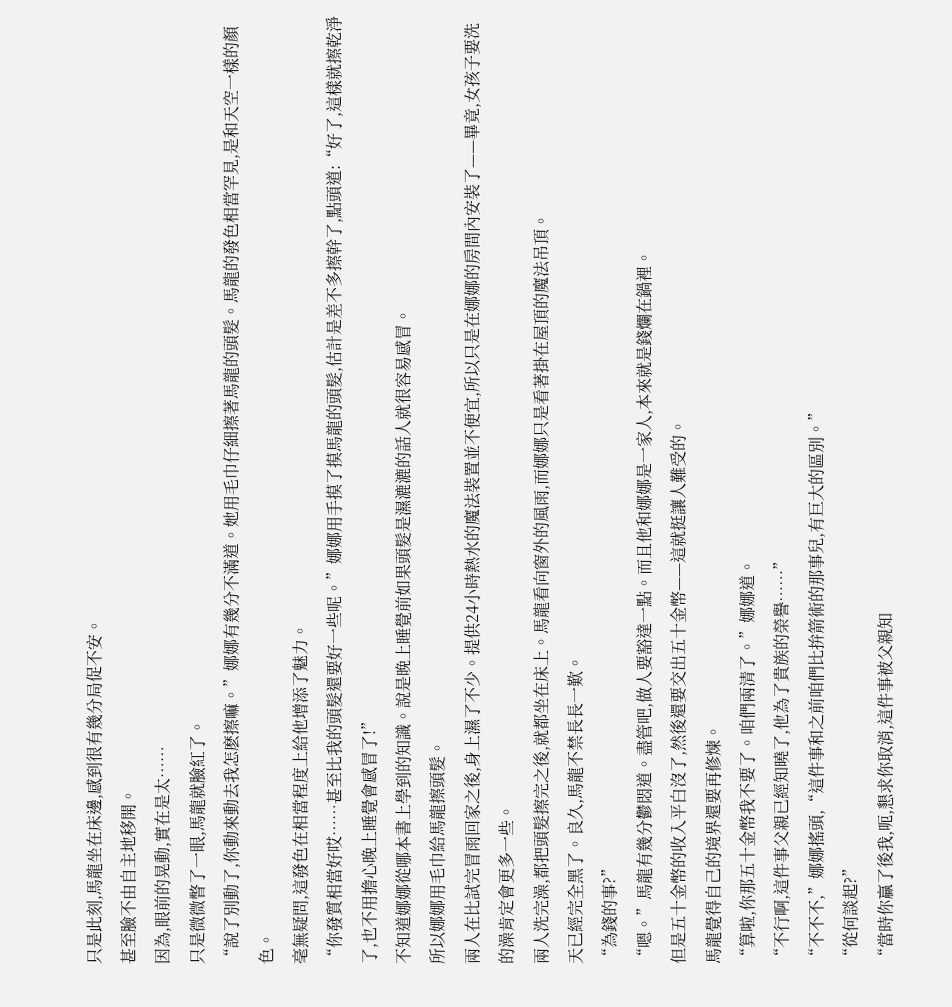只是此刻,馬龍坐在床邊,感到很有幾分局促不安。
甚至臉不由自主地移開。
因為,眼前的晃動,實在是太……
只是微微瞥了一眼,馬龍就臉紅了。
“說了別動了,你動來動去我怎麽擦嘛。”娜娜有幾分不滿道。她用毛巾仔細擦著馬龍的頭髮。馬龍的發色相當罕見,是和天空一樣的顏色。
毫無疑問,這發色在相當程度上給他增添了魅力。
“你發質相當好哎……甚至比我的頭髮還要好一些呢。”娜娜用手摸了摸馬龍的頭髮,估計是差不多擦幹了,點頭道:“好了,這樣就擦乾淨了,也不用擔心晚上睡覺會感冒了!”
不知道娜娜從哪本書上學到的知識。說是晚上睡覺前如果頭髮是濕漉漉的話人就很容易感冒。
所以娜娜用毛巾給馬龍擦頭髮。
兩人在比試完冒雨回家之後,身上濕了不少。提供24小時熱水的魔法裝置並不便宜,所以只是在娜娜的房間內安裝了——畢竟,女孩子要洗的澡肯定會更多一些。
兩人洗完澡,都把頭髮擦完之後,就都坐在床上。馬龍看向窗外的風雨,而娜娜只是看著掛在屋頂的魔法吊頂。
天已經完全黑了。良久,馬龍不禁長長一歎。
“為錢的事?”
“嗯。”馬龍有幾分鬱悶道。盡管吧,做人要豁達一點。而且他和娜娜是一家人,本來就是錢爛在鍋裡。
但是五十金幣的收入平白沒了,然後還要交出五十金幣——這就挺讓人難受的。
馬龍覺得自己的境界還要再修煉。
“算啦,你那五十金幣我不要了。咱們兩清了。”娜娜道。
“不行啊,這件事父親已經知曉了,他為了貴族的榮譽……”
“不不不,”娜娜搖頭,“這件事和之前咱們比拚箭術的那事兒,有巨大的區別。”
“從何談起?”
“當時你贏了後我,呃,懇求你取消,這件事被父親知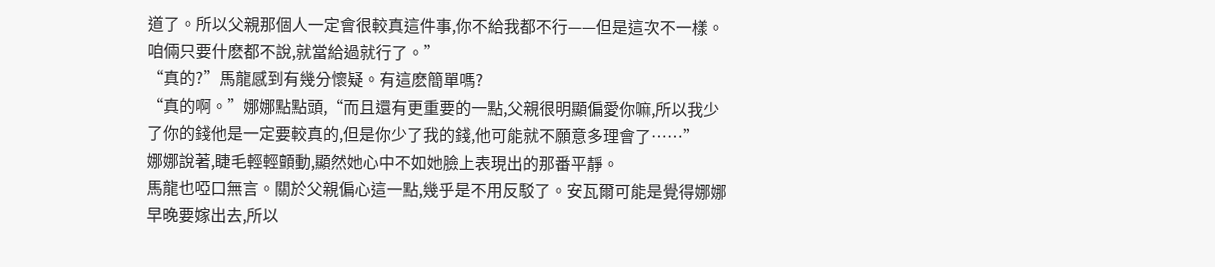道了。所以父親那個人一定會很較真這件事,你不給我都不行——但是這次不一樣。咱倆只要什麽都不說,就當給過就行了。”
“真的?”馬龍感到有幾分懷疑。有這麽簡單嗎?
“真的啊。”娜娜點點頭,“而且還有更重要的一點,父親很明顯偏愛你嘛,所以我少了你的錢他是一定要較真的,但是你少了我的錢,他可能就不願意多理會了……”
娜娜說著,睫毛輕輕顫動,顯然她心中不如她臉上表現出的那番平靜。
馬龍也啞口無言。關於父親偏心這一點,幾乎是不用反駁了。安瓦爾可能是覺得娜娜早晚要嫁出去,所以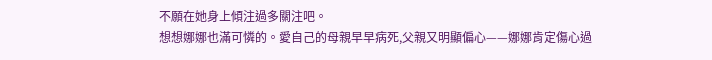不願在她身上傾注過多關注吧。
想想娜娜也滿可憐的。愛自己的母親早早病死,父親又明顯偏心——娜娜肯定傷心過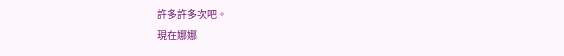許多許多次吧。
現在娜娜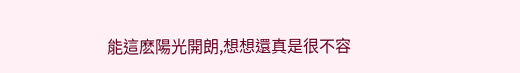能這麽陽光開朗,想想還真是很不容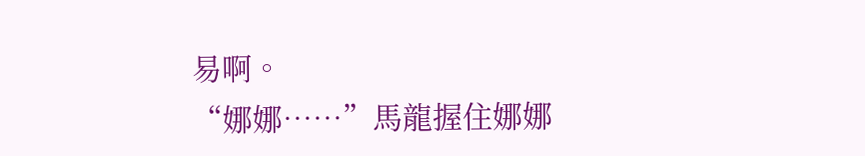易啊。
“娜娜……”馬龍握住娜娜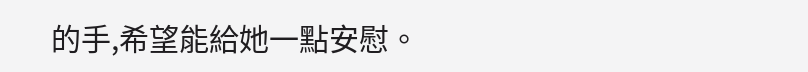的手,希望能給她一點安慰。